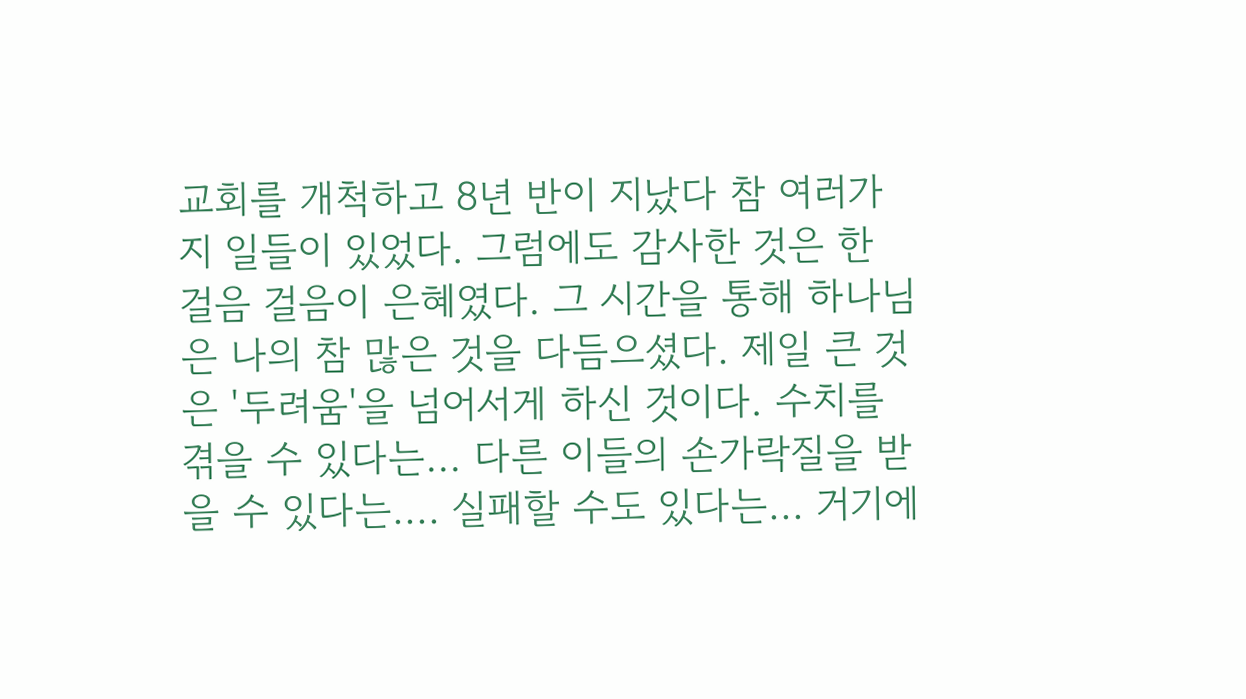교회를 개척하고 8년 반이 지났다 참 여러가지 일들이 있었다. 그럼에도 감사한 것은 한 걸음 걸음이 은혜였다. 그 시간을 통해 하나님은 나의 참 많은 것을 다듬으셨다. 제일 큰 것은 '두려움'을 넘어서게 하신 것이다. 수치를 겪을 수 있다는... 다른 이들의 손가락질을 받을 수 있다는.... 실패할 수도 있다는... 거기에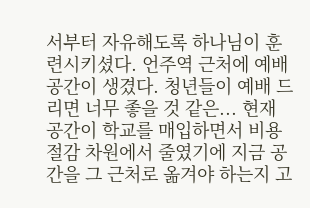서부터 자유해도록 하나님이 훈련시키셨다. 언주역 근처에 예배 공간이 생겼다. 청년들이 예배 드리면 너무 좋을 것 같은... 현재 공간이 학교를 매입하면서 비용절감 차원에서 줄였기에 지금 공간을 그 근처로 옮겨야 하는지 고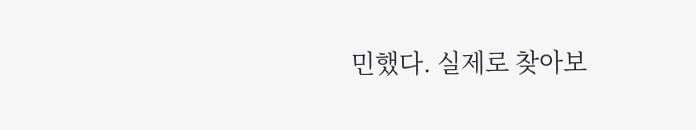민했다. 실제로 찾아보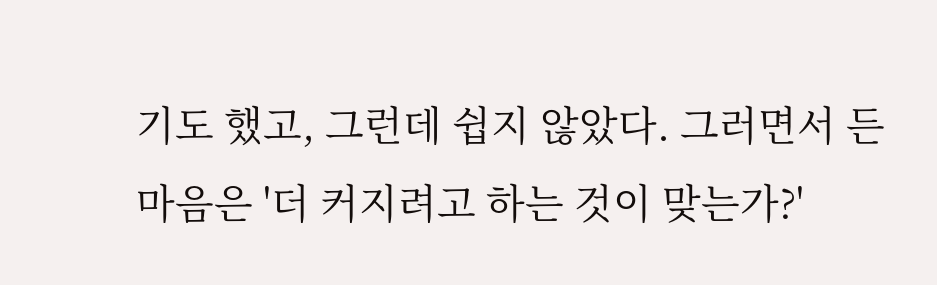기도 했고, 그런데 쉽지 않았다. 그러면서 든 마음은 '더 커지려고 하는 것이 맞는가?'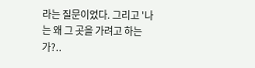라는 질문이었다. 그리고 '나는 왜 그 곳을 가려고 하는가?..